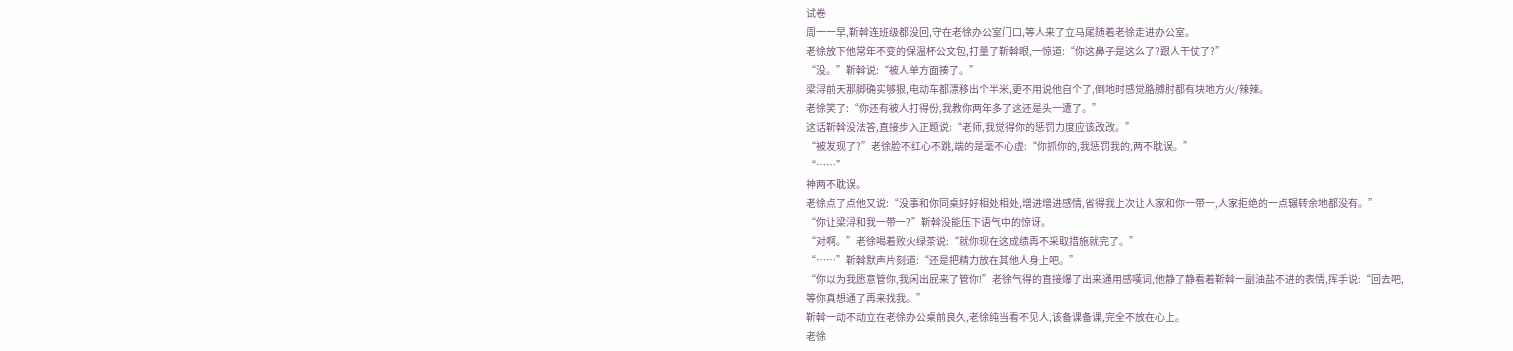试卷
周一一早,靳斡连班级都没回,守在老徐办公室门口,等人来了立马尾随着老徐走进办公室。
老徐放下他常年不变的保温杯公文包,打量了靳斡眼,一惊道:“你这鼻子是这么了?跟人干仗了?”
“没。”靳斡说:“被人单方面揍了。”
梁浔前天那脚确实够狠,电动车都漂移出个半米,更不用说他自个了,倒地时感觉胳膊肘都有块地方火/辣辣。
老徐笑了:“你还有被人打得份,我教你两年多了这还是头一遭了。”
这话靳斡没法答,直接步入正题说:“老师,我觉得你的惩罚力度应该改改。”
“被发现了?”老徐脸不红心不跳,端的是毫不心虚:“你抓你的,我惩罚我的,两不耽误。”
“……”
神两不耽误。
老徐点了点他又说:“没事和你同桌好好相处相处,增进增进感情,省得我上次让人家和你一带一,人家拒绝的一点辗转余地都没有。”
“你让梁浔和我一带一?”靳斡没能压下语气中的惊讶。
“对啊。”老徐喝着败火绿茶说:“就你现在这成绩再不采取措施就完了。”
“……”靳斡默声片刻道:“还是把精力放在其他人身上吧。”
“你以为我愿意管你,我闲出屁来了管你!”老徐气得的直接爆了出来通用感嘆词,他静了静看着靳斡一副油盐不进的表情,挥手说:“回去吧,等你真想通了再来找我。”
靳斡一动不动立在老徐办公桌前良久,老徐纯当看不见人,该备课备课,完全不放在心上。
老徐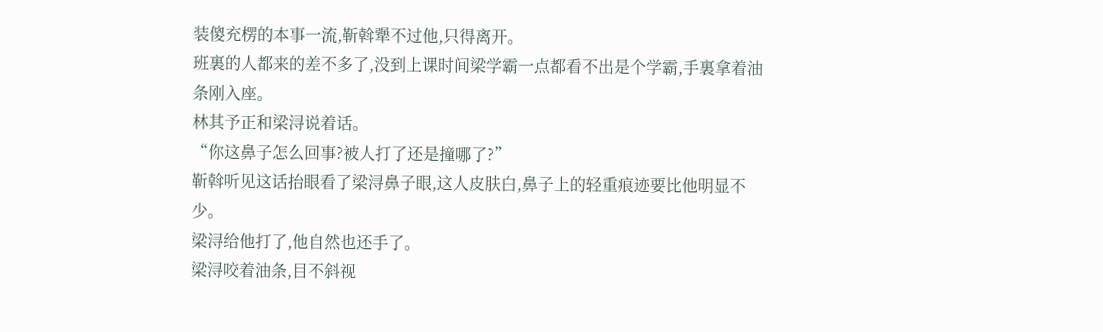装傻充楞的本事一流,靳斡犟不过他,只得离开。
班裏的人都来的差不多了,没到上课时间梁学霸一点都看不出是个学霸,手裏拿着油条刚入座。
林其予正和梁浔说着话。
“你这鼻子怎么回事?被人打了还是撞哪了?”
靳斡听见这话抬眼看了梁浔鼻子眼,这人皮肤白,鼻子上的轻重痕迹要比他明显不少。
梁浔给他打了,他自然也还手了。
梁浔咬着油条,目不斜视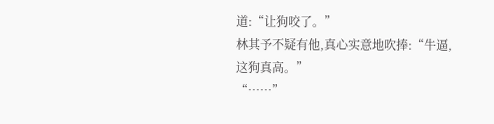道:“让狗咬了。”
林其予不疑有他,真心实意地吹捧:“牛逼,这狗真高。”
“……”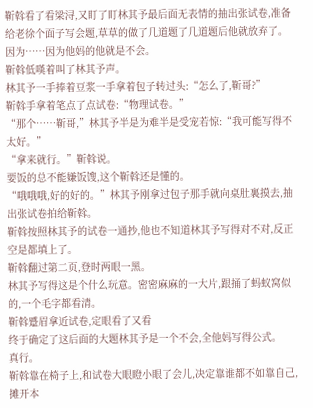靳斡看了看梁浔,又盯了盯林其予最后面无表情的抽出张试卷,准备给老徐个面子写会题,草草的做了几道题了几道题后他就放弃了。
因为……因为他妈的他就是不会。
靳斡低嘆着叫了林其予声。
林其予一手捧着豆浆一手拿着包子转过头:“怎么了,靳哥?”
靳斡手拿着笔点了点试卷:“物理试卷。”
“那个……靳哥,”林其予半是为难半是受宠若惊:“我可能写得不太好。”
“拿来就行。”靳斡说。
要饭的总不能嫌饭馊,这个靳斡还是懂的。
“哦哦哦,好的好的。”林其予刚拿过包子那手就向桌肚裏摸去,抽出张试卷拍给靳斡。
靳斡按照林其予的试卷一通抄,他也不知道林其予写得对不对,反正空是都填上了。
靳斡翻过第二页,登时两眼一黑。
林其予写得这是个什么玩意。密密麻麻的一大片,跟捅了蚂蚁窝似的,一个毛字都看清。
靳斡蹙眉拿近试卷,定眼看了又看
终于确定了这后面的大题林其予是一个不会,全他妈写得公式。
真行。
靳斡靠在椅子上,和试卷大眼瞪小眼了会儿,决定靠谁都不如靠自己,摊开本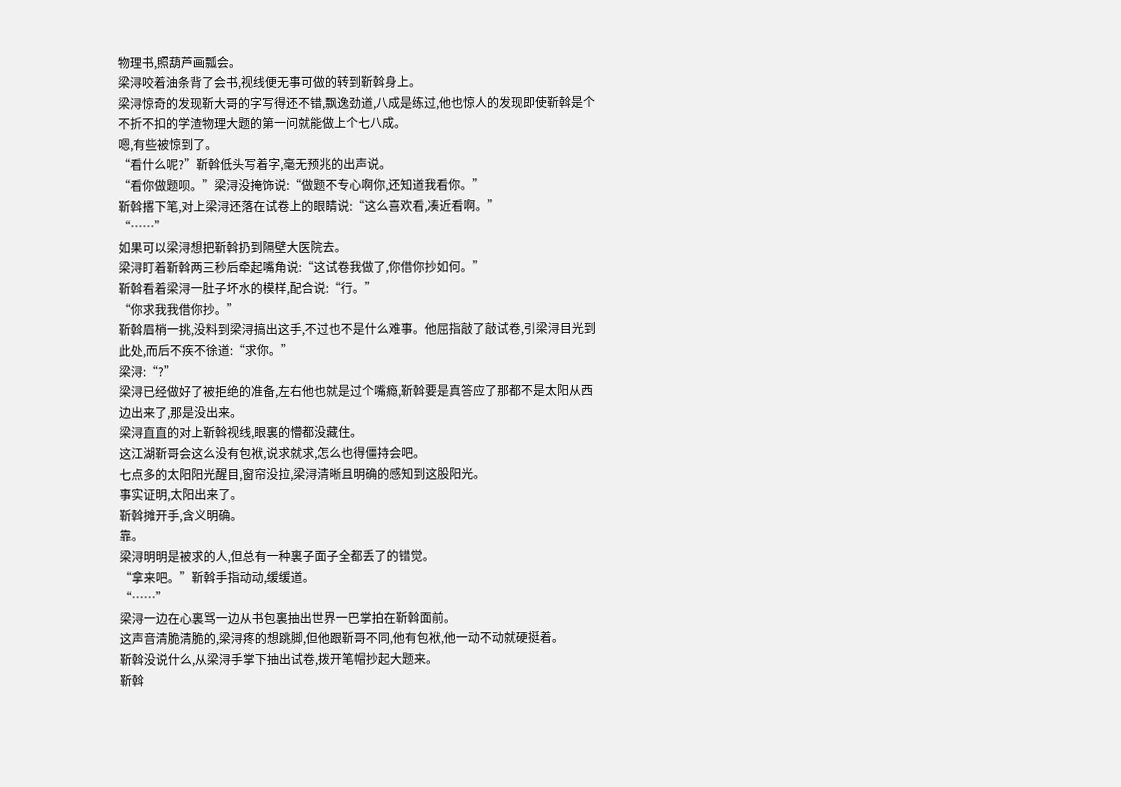物理书,照葫芦画瓢会。
梁浔咬着油条背了会书,视线便无事可做的转到靳斡身上。
梁浔惊奇的发现靳大哥的字写得还不错,飘逸劲道,八成是练过,他也惊人的发现即使靳斡是个不折不扣的学渣物理大题的第一问就能做上个七八成。
嗯,有些被惊到了。
“看什么呢?”靳斡低头写着字,毫无预兆的出声说。
“看你做题呗。”梁浔没掩饰说:“做题不专心啊你,还知道我看你。”
靳斡撂下笔,对上梁浔还落在试卷上的眼睛说:“这么喜欢看,凑近看啊。”
“……”
如果可以梁浔想把靳斡扔到隔壁大医院去。
梁浔盯着靳斡两三秒后牵起嘴角说:“这试卷我做了,你借你抄如何。”
靳斡看着梁浔一肚子坏水的模样,配合说:“行。”
“你求我我借你抄。”
靳斡眉梢一挑,没料到梁浔搞出这手,不过也不是什么难事。他屈指敲了敲试卷,引梁浔目光到此处,而后不疾不徐道:“求你。”
梁浔:“?”
梁浔已经做好了被拒绝的准备,左右他也就是过个嘴瘾,靳斡要是真答应了那都不是太阳从西边出来了,那是没出来。
梁浔直直的对上靳斡视线,眼裏的懵都没藏住。
这江湖靳哥会这么没有包袱,说求就求,怎么也得僵持会吧。
七点多的太阳阳光醒目,窗帘没拉,梁浔清晰且明确的感知到这股阳光。
事实证明,太阳出来了。
靳斡摊开手,含义明确。
靠。
梁浔明明是被求的人,但总有一种裏子面子全都丢了的错觉。
“拿来吧。”靳斡手指动动,缓缓道。
“……”
梁浔一边在心裏骂一边从书包裏抽出世界一巴掌拍在靳斡面前。
这声音清脆清脆的,梁浔疼的想跳脚,但他跟靳哥不同,他有包袱,他一动不动就硬挺着。
靳斡没说什么,从梁浔手掌下抽出试卷,拨开笔帽抄起大题来。
靳斡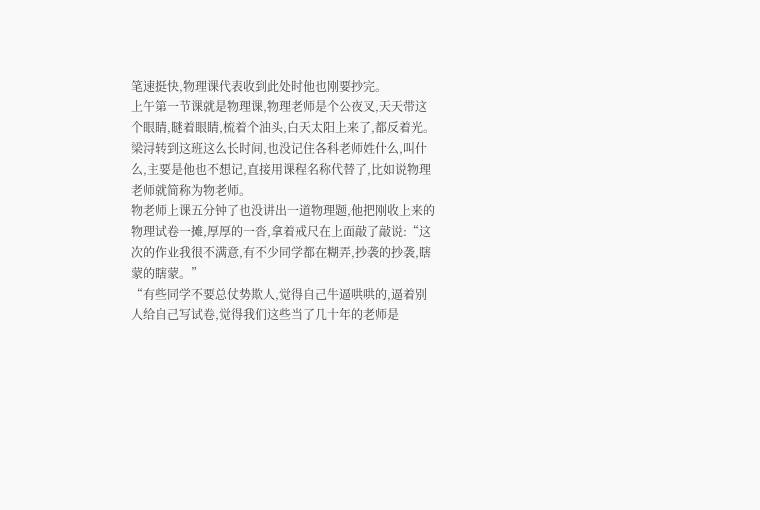笔速挺快,物理课代表收到此处时他也刚要抄完。
上午第一节课就是物理课,物理老师是个公夜叉,天天带这个眼睛,瞇着眼睛,梳着个油头,白天太阳上来了,都反着光。
梁浔转到这班这么长时间,也没记住各科老师姓什么,叫什么,主要是他也不想记,直接用课程名称代替了,比如说物理老师就简称为物老师。
物老师上课五分钟了也没讲出一道物理题,他把刚收上来的物理试卷一摊,厚厚的一沓,拿着戒尺在上面敲了敲说:“这次的作业我很不满意,有不少同学都在糊弄,抄袭的抄袭,瞎蒙的瞎蒙。”
“有些同学不要总仗势欺人,觉得自己牛逼哄哄的,逼着别人给自己写试卷,觉得我们这些当了几十年的老师是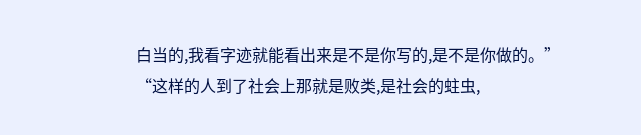白当的,我看字迹就能看出来是不是你写的,是不是你做的。”
“这样的人到了社会上那就是败类,是社会的蛀虫,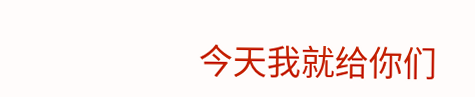今天我就给你们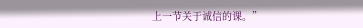上一节关于诚信的课。”